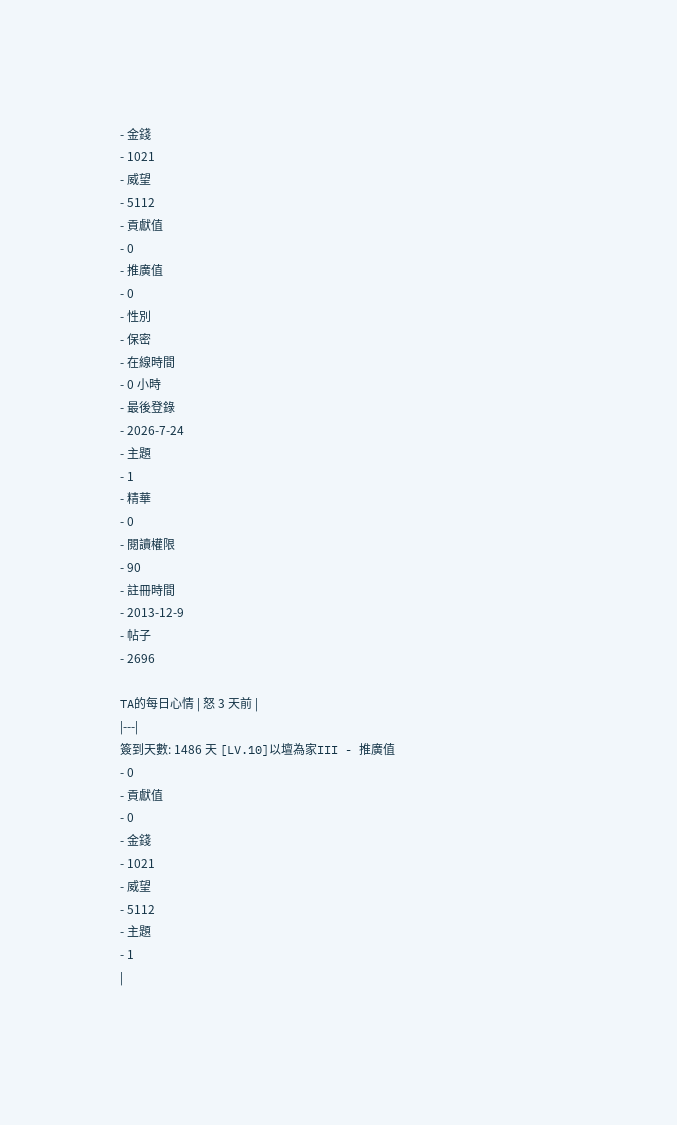- 金錢
- 1021
- 威望
- 5112
- 貢獻值
- 0
- 推廣值
- 0
- 性別
- 保密
- 在線時間
- 0 小時
- 最後登錄
- 2026-7-24
- 主題
- 1
- 精華
- 0
- 閱讀權限
- 90
- 註冊時間
- 2013-12-9
- 帖子
- 2696

TA的每日心情 | 怒 3 天前 |
|---|
簽到天數: 1486 天 [LV.10]以壇為家III - 推廣值
- 0
- 貢獻值
- 0
- 金錢
- 1021
- 威望
- 5112
- 主題
- 1
|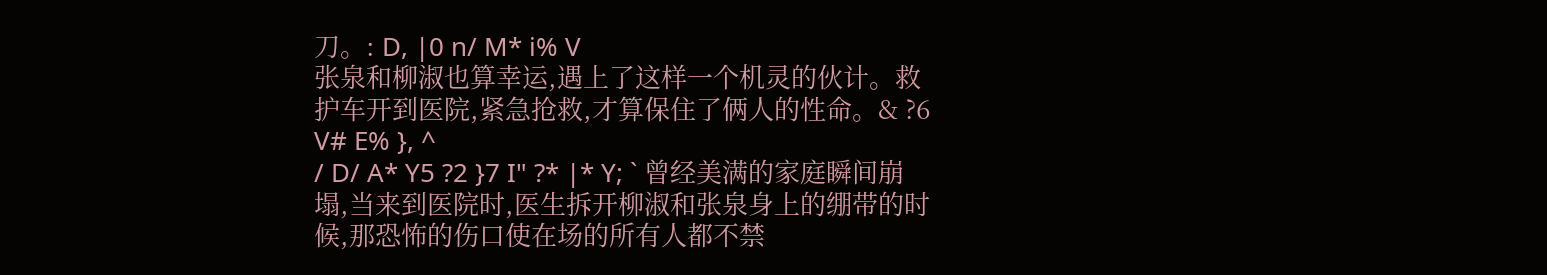刀。: D, |0 n/ M* i% V
张泉和柳淑也算幸运,遇上了这样一个机灵的伙计。救护车开到医院,紧急抢救,才算保住了俩人的性命。& ?6 V# E% }, ^
/ D/ A* Y5 ?2 }7 I" ?* |* Y; ` 曾经美满的家庭瞬间崩塌,当来到医院时,医生拆开柳淑和张泉身上的绷带的时候,那恐怖的伤口使在场的所有人都不禁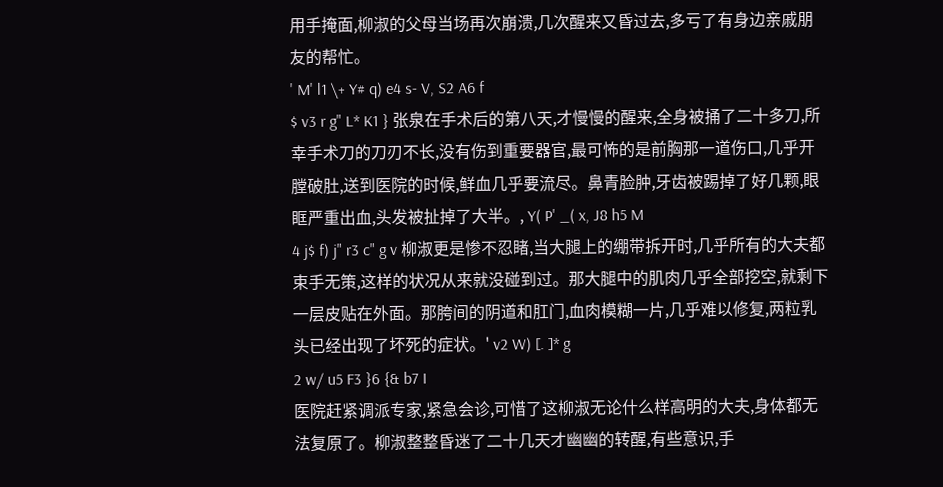用手掩面,柳淑的父母当场再次崩溃,几次醒来又昏过去,多亏了有身边亲戚朋友的帮忙。
' M' l1 \+ Y# q) e4 s- V, S2 A6 f
$ v3 r g" L* K1 } 张泉在手术后的第八天,才慢慢的醒来,全身被捅了二十多刀,所幸手术刀的刀刃不长,没有伤到重要器官,最可怖的是前胸那一道伤口,几乎开膛破肚,送到医院的时候,鲜血几乎要流尽。鼻青脸肿,牙齿被踢掉了好几颗,眼眶严重出血,头发被扯掉了大半。, Y( P' _( x, J8 h5 M
4 j$ f) j" r3 c" g v 柳淑更是惨不忍睹,当大腿上的绷带拆开时,几乎所有的大夫都束手无策,这样的状况从来就没碰到过。那大腿中的肌肉几乎全部挖空,就剩下一层皮贴在外面。那胯间的阴道和肛门,血肉模糊一片,几乎难以修复,两粒乳头已经出现了坏死的症状。' v2 W) [. ]* g
2 w/ u5 F3 }6 {& b7 I
医院赶紧调派专家,紧急会诊,可惜了这柳淑无论什么样高明的大夫,身体都无法复原了。柳淑整整昏迷了二十几天才幽幽的转醒,有些意识,手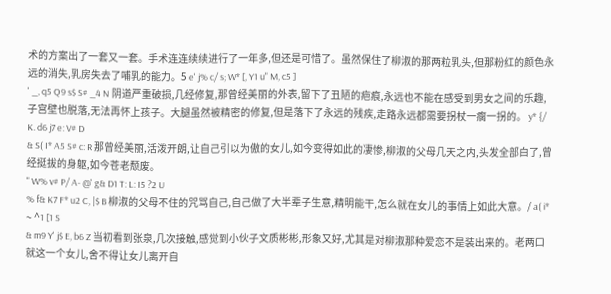术的方案出了一套又一套。手术连连续续进行了一年多,但还是可惜了。虽然保住了柳淑的那两粒乳头,但那粉红的颜色永远的消失,乳房失去了哺乳的能力。5 e' j% c/ s; W* [, Y1 u" M, c5 ]
' _, q5 Q9 s$ S# _4 N 阴道严重破损,几经修复,那曾经美丽的外表,留下了丑陋的疤痕,永远也不能在感受到男女之间的乐趣,子宫壁也脱落,无法再怀上孩子。大腿虽然被精密的修复,但是落下了永远的残疾,走路永远都需要拐杖一瘸一拐的。 y* {/ K. d6 j7 e: V# D
& S( I* A5 S# c: R 那曾经美丽,活泼开朗,让自己引以为傲的女儿,如今变得如此的凄惨,柳淑的父母几天之内,头发全部白了,曾经挺拔的身躯,如今苍老颓废。
" W% v# P/ A- @' g& D1 T: L: I5 ?2 U
% f& K7 F* u2 C, |$ B 柳淑的父母不住的咒骂自己,自己做了大半辈子生意,精明能干,怎么就在女儿的事情上如此大意。/ a( i* ~ ^1 [1 S
& m9 Y' j$ E, b6 Z 当初看到张泉,几次接触,感觉到小伙子文质彬彬,形象又好,尤其是对柳淑那种爱恋不是装出来的。老两口就这一个女儿,舍不得让女儿离开自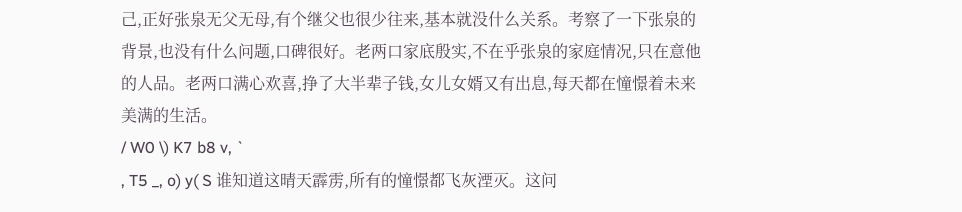己,正好张泉无父无母,有个继父也很少往来,基本就没什么关系。考察了一下张泉的背景,也没有什么问题,口碑很好。老两口家底殷实,不在乎张泉的家庭情况,只在意他的人品。老两口满心欢喜,挣了大半辈子钱,女儿女婿又有出息,每天都在憧憬着未来美满的生活。
/ W0 \) K7 b8 v, `
, T5 _, o) y( S 谁知道这晴天霹雳,所有的憧憬都飞灰湮灭。这问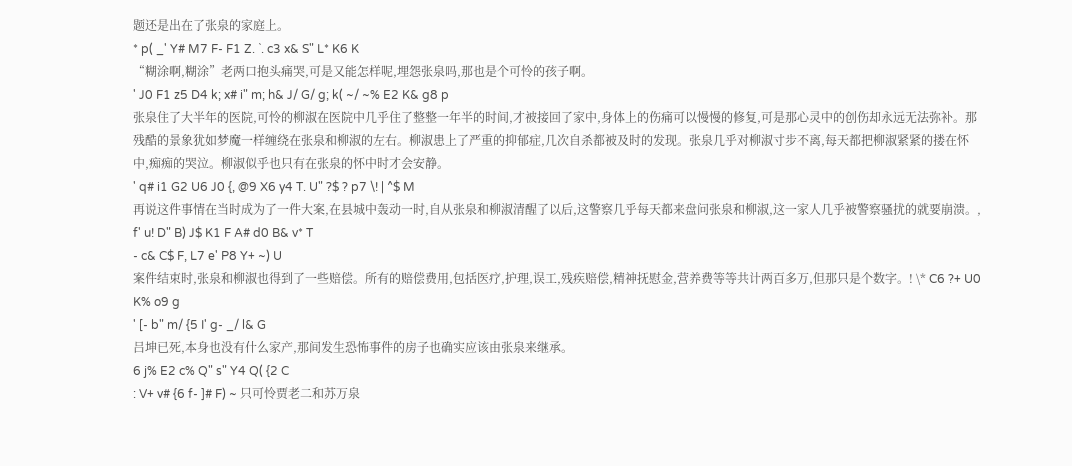题还是出在了张泉的家庭上。
* p( _' Y# M7 F- F1 Z. `. c3 x& S" L* K6 K
“糊涂啊,糊涂”老两口抱头痛哭,可是又能怎样呢,埋怨张泉吗,那也是个可怜的孩子啊。
' J0 F1 z5 D4 k; x# i" m; h& J/ G/ g; k( ~/ ~% E2 K& g8 p
张泉住了大半年的医院,可怜的柳淑在医院中几乎住了整整一年半的时间,才被接回了家中,身体上的伤痛可以慢慢的修复,可是那心灵中的创伤却永远无法弥补。那残酷的景象犹如梦魔一样缠绕在张泉和柳淑的左右。柳淑患上了严重的抑郁症,几次自杀都被及时的发现。张泉几乎对柳淑寸步不离,每天都把柳淑紧紧的搂在怀中,痴痴的哭泣。柳淑似乎也只有在张泉的怀中时才会安静。
' q# i1 G2 U6 J0 {, @9 X6 y4 T. U" ?$ ? p7 \! | ^$ M
再说这件事情在当时成为了一件大案,在县城中轰动一时,自从张泉和柳淑清醒了以后,这警察几乎每天都来盘问张泉和柳淑,这一家人几乎被警察骚扰的就要崩溃。, f' u! D" B) J$ K1 F A# d0 B& v* T
- c& C$ F, L7 e' P8 Y+ ~) U
案件结束时,张泉和柳淑也得到了一些赔偿。所有的赔偿费用,包括医疗,护理,误工,残疾赔偿,精神抚慰金,营养费等等共计两百多万,但那只是个数字。! \* C6 ?+ U0 K% o9 g
' [- b" m/ {5 I' g- _/ l& G
吕坤已死,本身也没有什么家产,那间发生恐怖事件的房子也确实应该由张泉来继承。
6 j% E2 c% Q" s" Y4 Q( {2 C
: V+ v# {6 f- ]# F) ~ 只可怜贾老二和苏万泉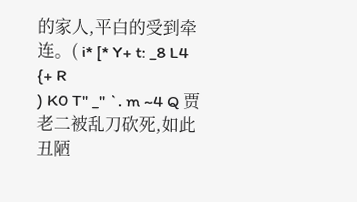的家人,平白的受到牵连。( i* [* Y+ t: _8 L4 {+ R
) K0 T" _" `. m ~4 Q 贾老二被乱刀砍死,如此丑陋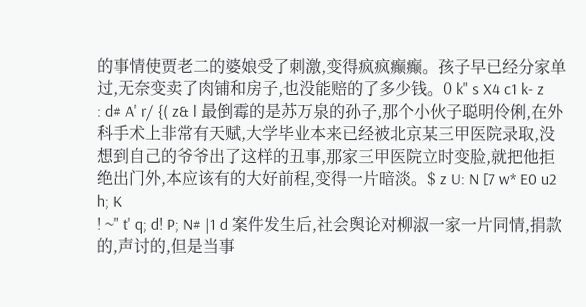的事情使贾老二的婆娘受了刺激,变得疯疯癫癫。孩子早已经分家单过,无奈变卖了肉铺和房子,也没能赔的了多少钱。0 k" s X4 c1 k- z
: d# A' r/ {( z& l 最倒霉的是苏万泉的孙子,那个小伙子聪明伶俐,在外科手术上非常有天赋,大学毕业本来已经被北京某三甲医院录取,没想到自己的爷爷出了这样的丑事,那家三甲医院立时变脸,就把他拒绝出门外,本应该有的大好前程,变得一片暗淡。$ z U: N [7 w* E0 u2 h; K
! ~" t' q; d! P; N# |1 d 案件发生后,社会舆论对柳淑一家一片同情,捐款的,声讨的,但是当事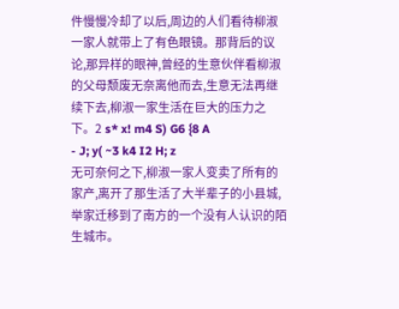件慢慢冷却了以后,周边的人们看待柳淑一家人就带上了有色眼镜。那背后的议论,那异样的眼神,曾经的生意伙伴看柳淑的父母颓废无奈离他而去,生意无法再继续下去,柳淑一家生活在巨大的压力之下。2 s* x! m4 S) G6 {8 A
- J; y( ~3 k4 I2 H; z
无可奈何之下,柳淑一家人变卖了所有的家产,离开了那生活了大半辈子的小县城,举家迁移到了南方的一个没有人认识的陌生城市。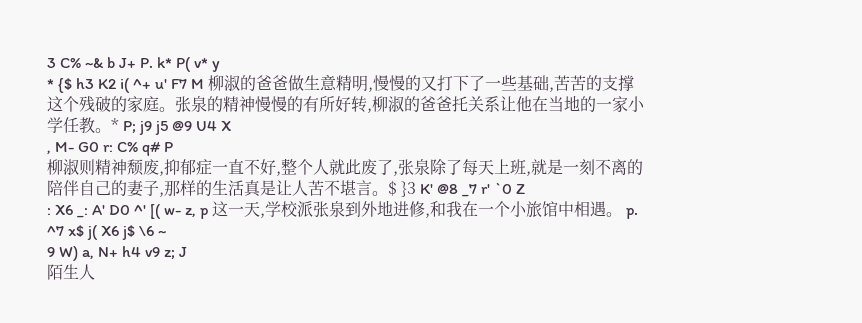3 C% ~& b J+ P. k* P( v* y
* {$ h3 K2 i( ^+ u' F7 M 柳淑的爸爸做生意精明,慢慢的又打下了一些基础,苦苦的支撑这个残破的家庭。张泉的精神慢慢的有所好转,柳淑的爸爸托关系让他在当地的一家小学任教。* P; j9 j5 @9 U4 X
, M- G0 r: C% q# P
柳淑则精神颓废,抑郁症一直不好,整个人就此废了,张泉除了每天上班,就是一刻不离的陪伴自己的妻子,那样的生活真是让人苦不堪言。$ }3 K' @8 _7 r' `0 Z
: X6 _: A' D0 ^' [( w- z, p 这一天,学校派张泉到外地进修,和我在一个小旅馆中相遇。 p. ^7 x$ j( X6 j$ \6 ~
9 W) a, N+ h4 v9 z; J
陌生人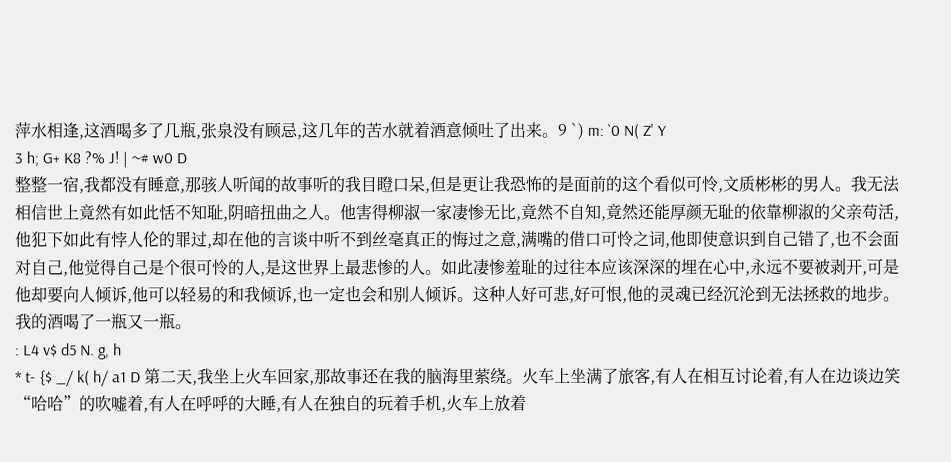萍水相逢,这酒喝多了几瓶,张泉没有顾忌,这几年的苦水就着酒意倾吐了出来。9 `) m: `0 N( Z' Y
3 h; G+ K8 ?% J! | ~# w0 D
整整一宿,我都没有睡意,那骇人听闻的故事听的我目瞪口呆,但是更让我恐怖的是面前的这个看似可怜,文质彬彬的男人。我无法相信世上竟然有如此恬不知耻,阴暗扭曲之人。他害得柳淑一家凄惨无比,竟然不自知,竟然还能厚颜无耻的依靠柳淑的父亲苟活,他犯下如此有悖人伦的罪过,却在他的言谈中听不到丝毫真正的悔过之意,满嘴的借口可怜之词,他即使意识到自己错了,也不会面对自己,他觉得自己是个很可怜的人,是这世界上最悲惨的人。如此凄惨羞耻的过往本应该深深的埋在心中,永远不要被剥开,可是他却要向人倾诉,他可以轻易的和我倾诉,也一定也会和别人倾诉。这种人好可悲,好可恨,他的灵魂已经沉沦到无法拯救的地步。我的酒喝了一瓶又一瓶。
: L4 v$ d5 N. g, h
* t- {$ _/ k( h/ a1 D 第二天,我坐上火车回家,那故事还在我的脑海里萦绕。火车上坐满了旅客,有人在相互讨论着,有人在边谈边笑“哈哈”的吹嘘着,有人在呼呼的大睡,有人在独自的玩着手机,火车上放着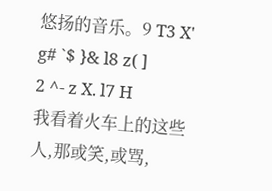悠扬的音乐。9 T3 X' g# `$ }& l8 z( ]
2 ^- z X. l7 H
我看着火车上的这些人,那或笑,或骂,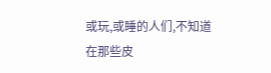或玩,或睡的人们,不知道在那些皮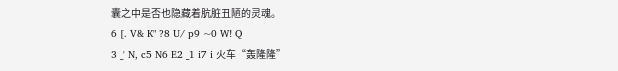囊之中是否也隐藏着肮脏丑陋的灵魂。
6 [. V& K" ?8 U/ p9 ~0 W! Q
3 _' N, c5 N6 E2 _1 i7 i 火车“轰隆隆”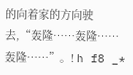的向着家的方向驶去,“轰隆……轰隆……轰隆……”。! h f8 _*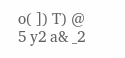o( ]) T) @
5 y2 a& _2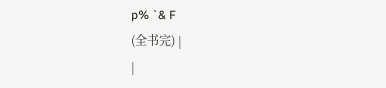p% `& F
(全书完) |
|